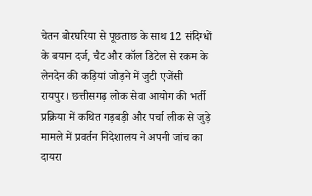चेतन बोरघरिया से पूछताछ के साथ 12 संदिग्धों के बयान दर्ज, चैट और कॉल डिटेल से रकम के लेनदेन की कड़ियां जोड़ने में जुटी एजेंसी
रायपुर। छत्तीसगढ़ लोक सेवा आयोग की भर्ती प्रक्रिया में कथित गड़बड़ी और पर्चा लीक से जुड़े मामले में प्रवर्तन निदेशालय ने अपनी जांच का दायरा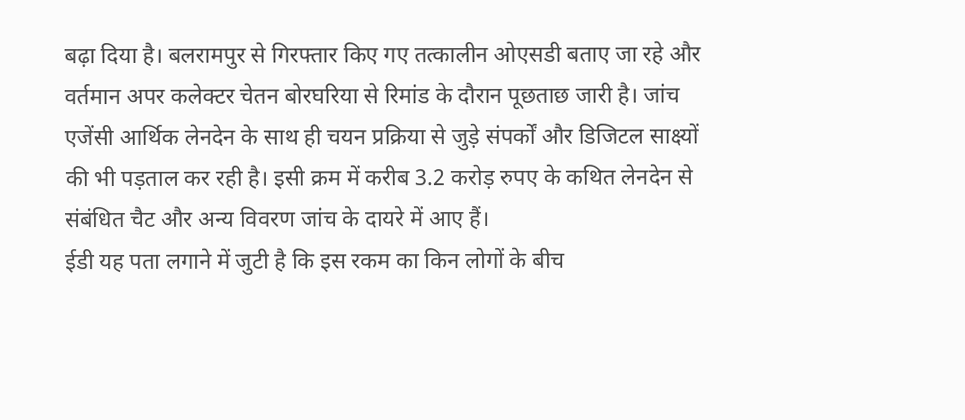बढ़ा दिया है। बलरामपुर से गिरफ्तार किए गए तत्कालीन ओएसडी बताए जा रहे और वर्तमान अपर कलेक्टर चेतन बोरघरिया से रिमांड के दौरान पूछताछ जारी है। जांच एजेंसी आर्थिक लेनदेन के साथ ही चयन प्रक्रिया से जुड़े संपर्कों और डिजिटल साक्ष्यों की भी पड़ताल कर रही है। इसी क्रम में करीब 3.2 करोड़ रुपए के कथित लेनदेन से संबंधित चैट और अन्य विवरण जांच के दायरे में आए हैं।
ईडी यह पता लगाने में जुटी है कि इस रकम का किन लोगों के बीच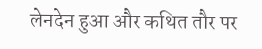लेनदेन हुआ और कथित तौर पर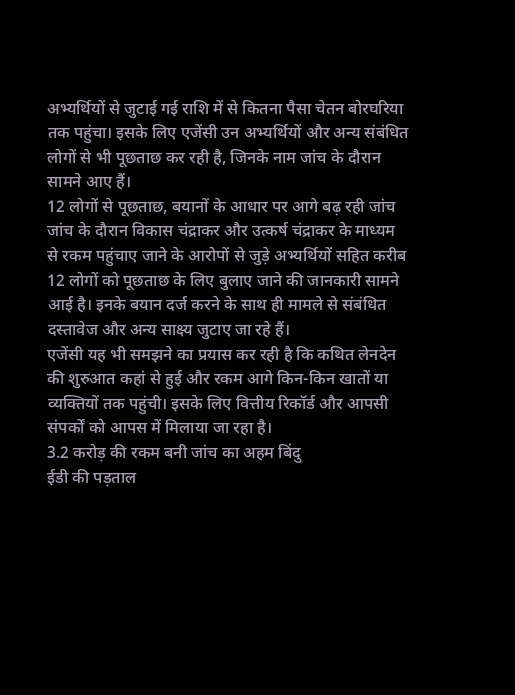अभ्यर्थियों से जुटाई गई राशि में से कितना पैसा चेतन बोरघरिया तक पहुंचा। इसके लिए एजेंसी उन अभ्यर्थियों और अन्य संबंधित लोगों से भी पूछताछ कर रही है, जिनके नाम जांच के दौरान सामने आए हैं।
12 लोगों से पूछताछ, बयानों के आधार पर आगे बढ़ रही जांच
जांच के दौरान विकास चंद्राकर और उत्कर्ष चंद्राकर के माध्यम से रकम पहुंचाए जाने के आरोपों से जुड़े अभ्यर्थियों सहित करीब 12 लोगों को पूछताछ के लिए बुलाए जाने की जानकारी सामने आई है। इनके बयान दर्ज करने के साथ ही मामले से संबंधित दस्तावेज और अन्य साक्ष्य जुटाए जा रहे हैं।
एजेंसी यह भी समझने का प्रयास कर रही है कि कथित लेनदेन की शुरुआत कहां से हुई और रकम आगे किन-किन खातों या व्यक्तियों तक पहुंची। इसके लिए वित्तीय रिकॉर्ड और आपसी संपर्कों को आपस में मिलाया जा रहा है।
3.2 करोड़ की रकम बनी जांच का अहम बिंदु
ईडी की पड़ताल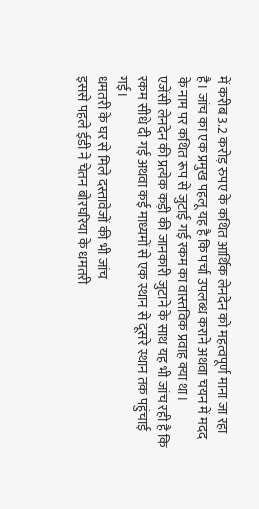में करीब 3.2 करोड़ रुपए के कथित आर्थिक लेनदेन को महत्वपूर्ण माना जा रहा है। जांच का एक प्रमुख पहलू यह है कि पर्चा उपलब्ध कराने अथवा चयन में मदद के नाम पर कथित रूप से जुटाई गई रकम का वास्तविक प्रवाह क्या था।
एजेंसी लेनदेन की प्रत्येक कड़ी की जानकारी जुटाने के साथ यह भी जांच रही है कि रकम सीधे दी गई अथवा कई माध्यमों से एक स्थान से दूसरे स्थान तक पहुंचाई गई।
धमतरी के घर से मिले दस्तावेजों की भी जांच
इससे पहले ईडी ने चेतन बोरघरिया के धमतरी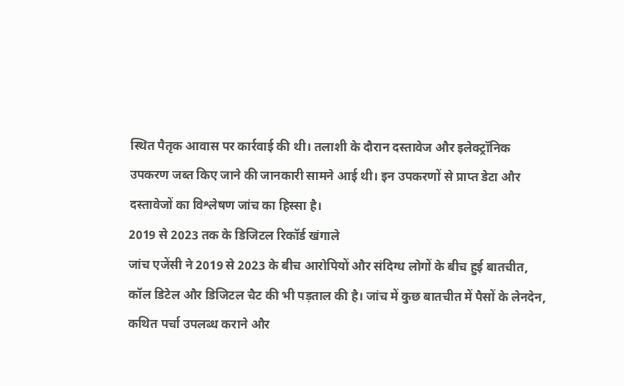स्थित पैतृक आवास पर कार्रवाई की थी। तलाशी के दौरान दस्तावेज और इलेक्ट्रॉनिक उपकरण जब्त किए जाने की जानकारी सामने आई थी। इन उपकरणों से प्राप्त डेटा और दस्तावेजों का विश्लेषण जांच का हिस्सा है।
2019 से 2023 तक के डिजिटल रिकॉर्ड खंगाले
जांच एजेंसी ने 2019 से 2023 के बीच आरोपियों और संदिग्ध लोगों के बीच हुई बातचीत, कॉल डिटेल और डिजिटल चैट की भी पड़ताल की है। जांच में कुछ बातचीत में पैसों के लेनदेन, कथित पर्चा उपलब्ध कराने और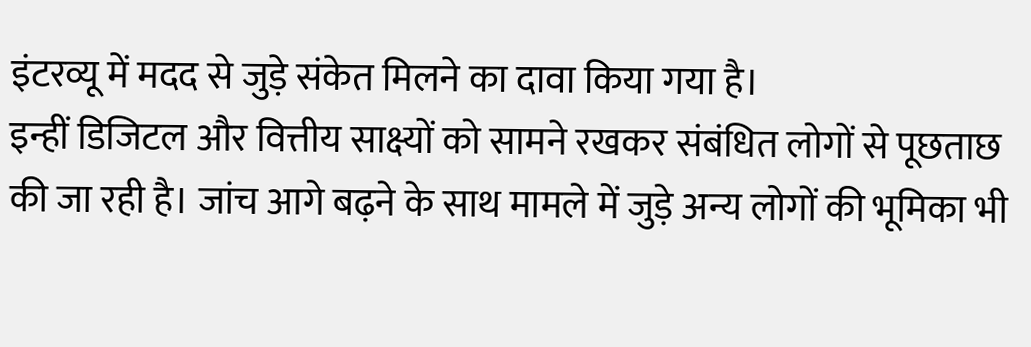इंटरव्यू में मदद से जुड़े संकेत मिलने का दावा किया गया है।
इन्हीं डिजिटल और वित्तीय साक्ष्यों को सामने रखकर संबंधित लोगों से पूछताछ की जा रही है। जांच आगे बढ़ने के साथ मामले में जुड़े अन्य लोगों की भूमिका भी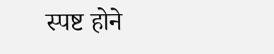स्पष्ट होने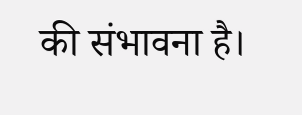की संभावना है।